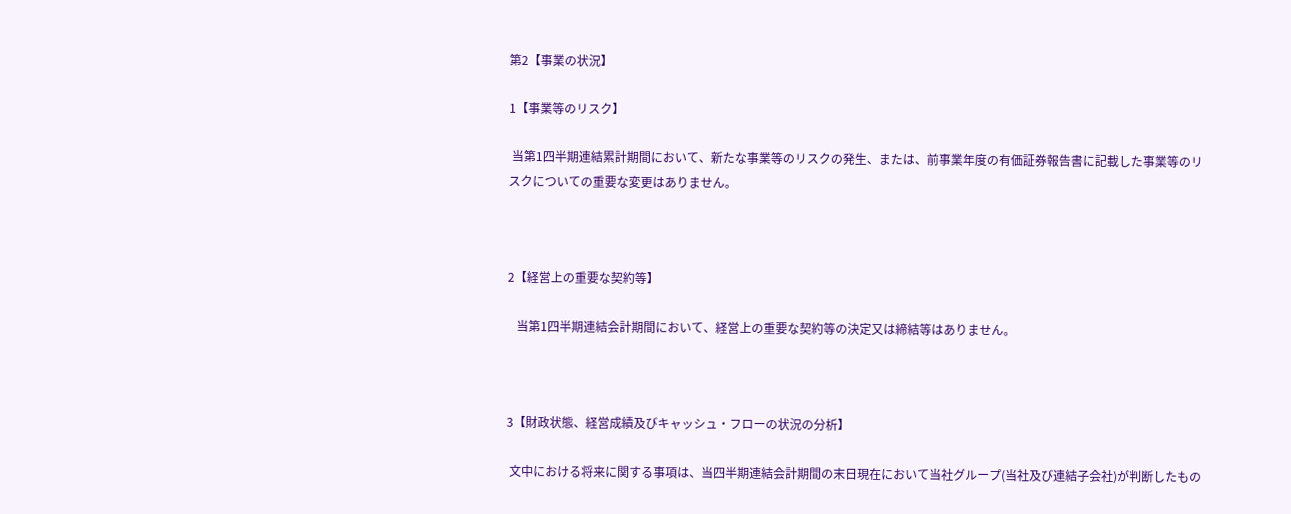第2【事業の状況】

1【事業等のリスク】

 当第1四半期連結累計期間において、新たな事業等のリスクの発生、または、前事業年度の有価証券報告書に記載した事業等のリスクについての重要な変更はありません。



2【経営上の重要な契約等】

   当第1四半期連結会計期間において、経営上の重要な契約等の決定又は締結等はありません。



3【財政状態、経営成績及びキャッシュ・フローの状況の分析】

 文中における将来に関する事項は、当四半期連結会計期間の末日現在において当社グループ(当社及び連結子会社)が判断したもの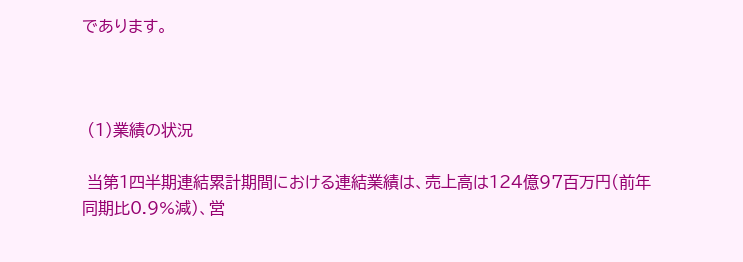であります。



 (1)業績の状況

 当第1四半期連結累計期間における連結業績は、売上高は124億97百万円(前年同期比0.9%減)、営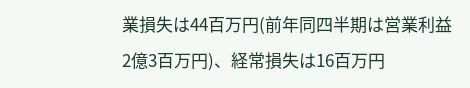業損失は44百万円(前年同四半期は営業利益2億3百万円)、経常損失は16百万円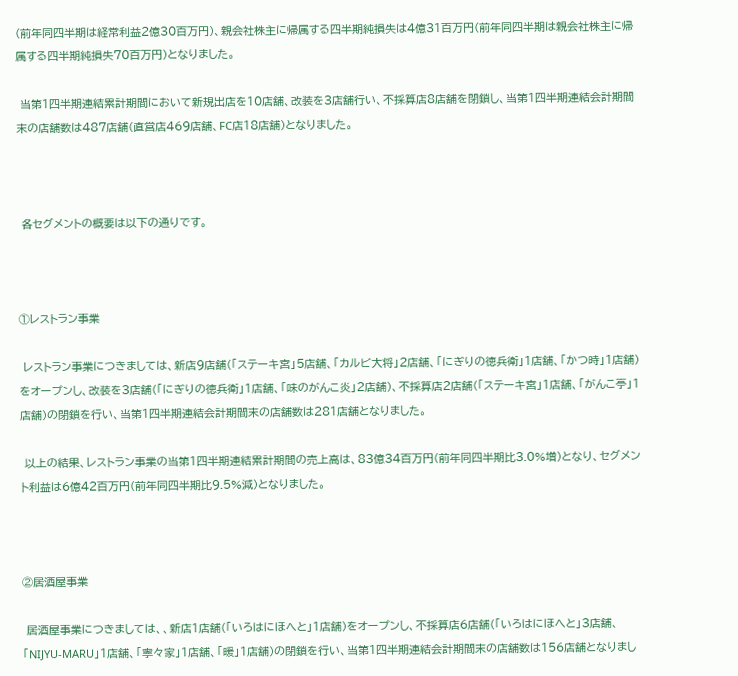(前年同四半期は経常利益2億30百万円)、親会社株主に帰属する四半期純損失は4億31百万円(前年同四半期は親会社株主に帰属する四半期純損失70百万円)となりました。

 当第1四半期連結累計期間において新規出店を10店舗、改装を3店舗行い、不採算店8店舗を閉鎖し、当第1四半期連結会計期間末の店舗数は487店舗(直営店469店舗、FC店18店舗)となりました。



 各セグメントの概要は以下の通りです。



①レストラン事業

 レストラン事業につきましては、新店9店舗(「ステーキ宮」5店舗、「カルビ大将」2店舗、「にぎりの徳兵衛」1店舗、「かつ時」1店舗)をオープンし、改装を3店舗(「にぎりの徳兵衛」1店舗、「味のがんこ炎」2店舗)、不採算店2店舗(「ステーキ宮」1店舗、「がんこ亭」1店舗)の閉鎖を行い、当第1四半期連結会計期間末の店舗数は281店舗となりました。

 以上の結果、レストラン事業の当第1四半期連結累計期間の売上高は、83億34百万円(前年同四半期比3.0%増)となり、セグメント利益は6億42百万円(前年同四半期比9.5%減)となりました。



②居酒屋事業

 居酒屋事業につきましては、、新店1店舗(「いろはにほへと」1店舗)をオープンし、不採算店6店舗(「いろはにほへと」3店舗、「NIJYU-MARU」1店舗、「寧々家」1店舗、「暖」1店舗)の閉鎖を行い、当第1四半期連結会計期間末の店舗数は156店舗となりまし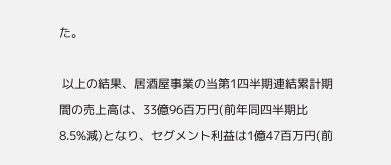た。

 以上の結果、居酒屋事業の当第1四半期連結累計期間の売上高は、33億96百万円(前年同四半期比8.5%減)となり、セグメント利益は1億47百万円(前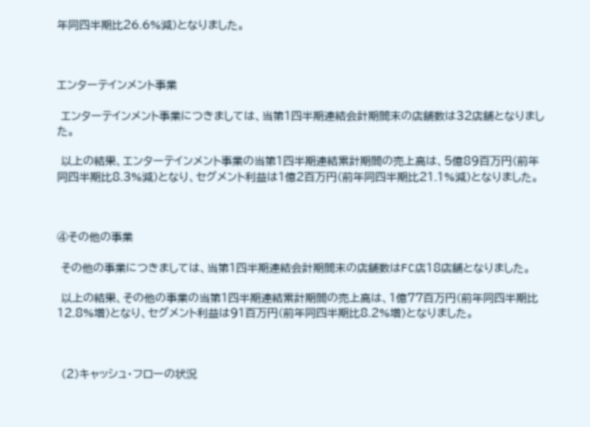年同四半期比26.6%減)となりました。



エンターテインメント事業

 エンターテインメント事業につきましては、当第1四半期連結会計期間末の店舗数は32店舗となりました。

 以上の結果、エンターテインメント事業の当第1四半期連結累計期間の売上高は、5億89百万円(前年同四半期比8.3%減)となり、セグメント利益は1億2百万円(前年同四半期比21.1%減)となりました。



④その他の事業

 その他の事業につきましては、当第1四半期連結会計期間末の店舗数はFC店18店舗となりました。

 以上の結果、その他の事業の当第1四半期連結累計期間の売上高は、1億77百万円(前年同四半期比12.8%増)となり、セグメント利益は91百万円(前年同四半期比8.2%増)となりました。



 (2)キャッシュ・フローの状況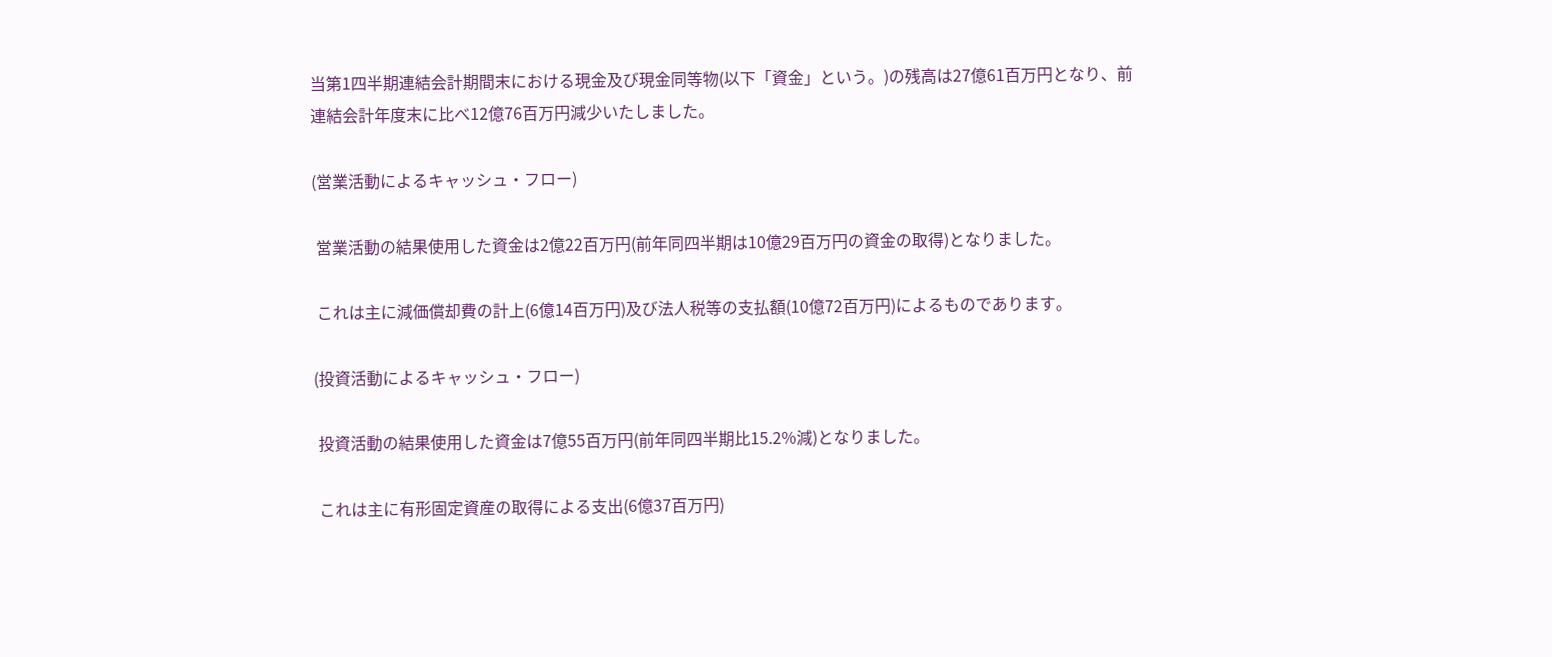当第1四半期連結会計期間末における現金及び現金同等物(以下「資金」という。)の残高は27億61百万円となり、前連結会計年度末に比べ12億76百万円減少いたしました。

(営業活動によるキャッシュ・フロー)

 営業活動の結果使用した資金は2億22百万円(前年同四半期は10億29百万円の資金の取得)となりました。

 これは主に減価償却費の計上(6億14百万円)及び法人税等の支払額(10億72百万円)によるものであります。

(投資活動によるキャッシュ・フロー)

 投資活動の結果使用した資金は7億55百万円(前年同四半期比15.2%減)となりました。

 これは主に有形固定資産の取得による支出(6億37百万円)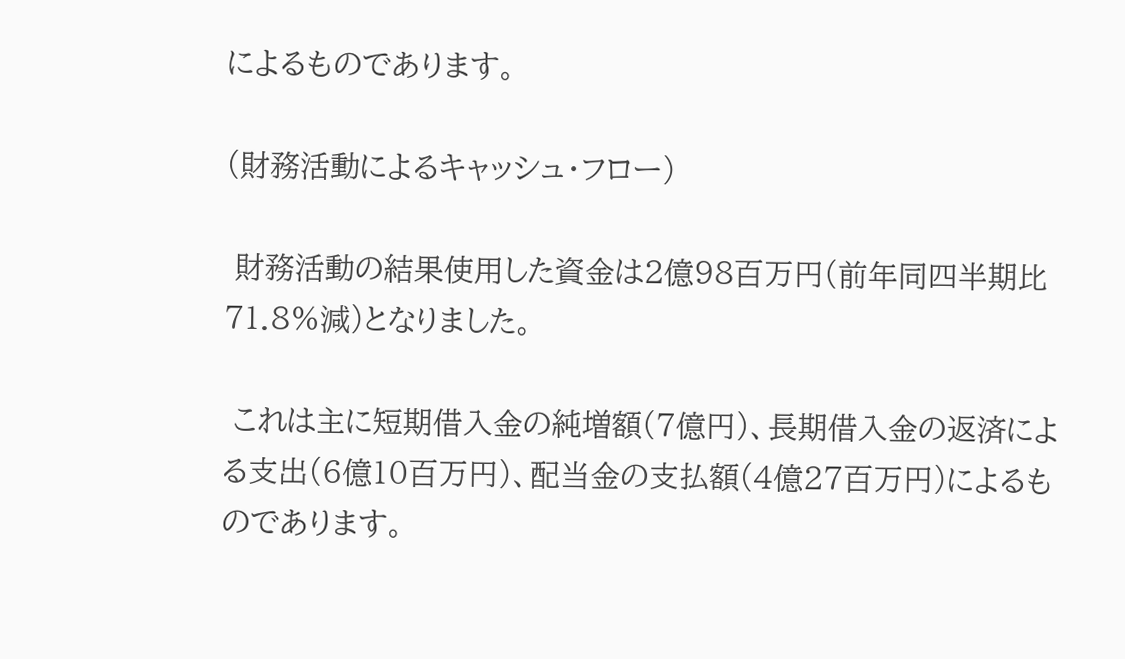によるものであります。

(財務活動によるキャッシュ・フロー)

 財務活動の結果使用した資金は2億98百万円(前年同四半期比71.8%減)となりました。

 これは主に短期借入金の純増額(7億円)、長期借入金の返済による支出(6億10百万円)、配当金の支払額(4億27百万円)によるものであります。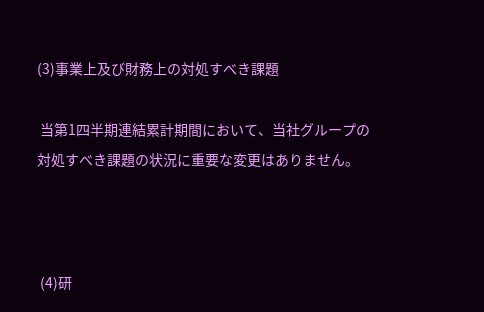(3)事業上及び財務上の対処すべき課題

 当第1四半期連結累計期間において、当社グループの対処すべき課題の状況に重要な変更はありません。



 (4)研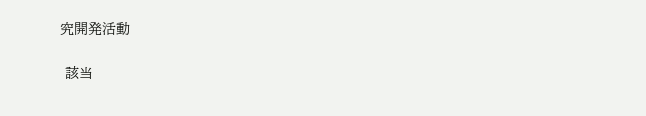究開発活動

 該当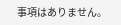事項はありません。